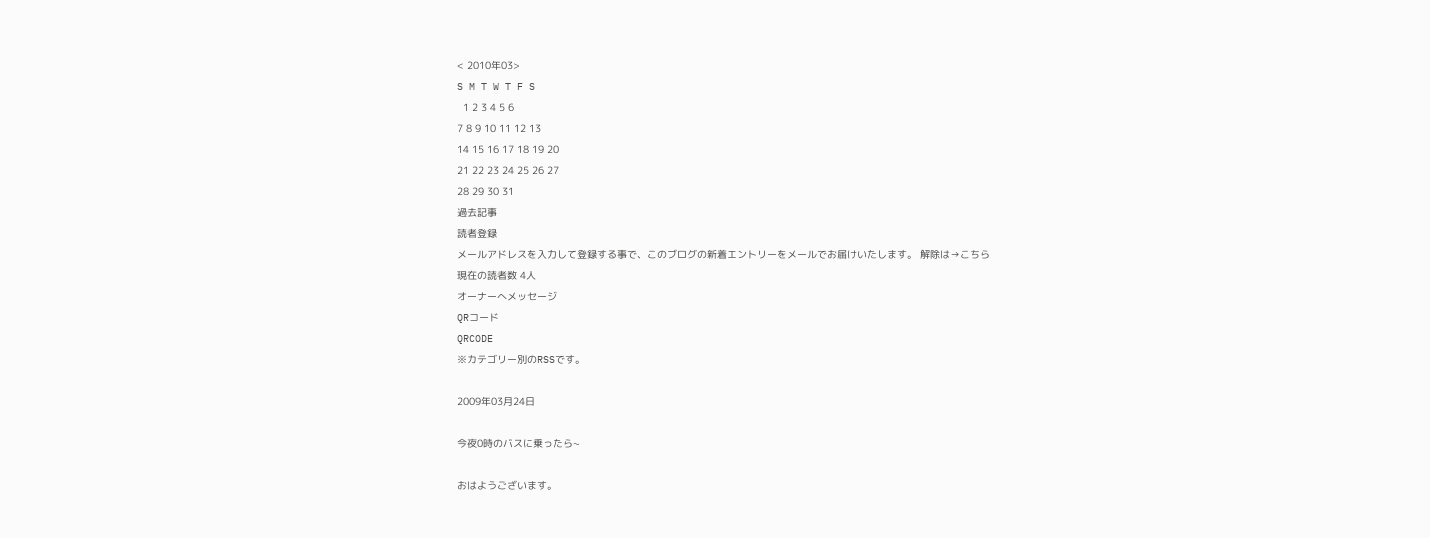< 2010年03>
S M T W T F S
  1 2 3 4 5 6
7 8 9 10 11 12 13
14 15 16 17 18 19 20
21 22 23 24 25 26 27
28 29 30 31
過去記事
読者登録
メールアドレスを入力して登録する事で、このブログの新着エントリーをメールでお届けいたします。 解除は→こちら
現在の読者数 4人
オーナーへメッセージ
QRコード
QRCODE
※カテゴリー別のRSSです。

2009年03月24日

今夜0時のバスに乗ったら~

おはようございます。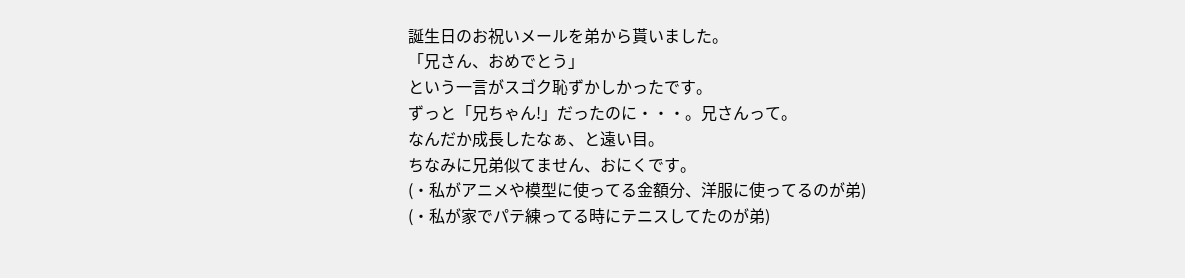誕生日のお祝いメールを弟から貰いました。
「兄さん、おめでとう」
という一言がスゴク恥ずかしかったです。
ずっと「兄ちゃん!」だったのに・・・。兄さんって。
なんだか成長したなぁ、と遠い目。
ちなみに兄弟似てません、おにくです。
(・私がアニメや模型に使ってる金額分、洋服に使ってるのが弟)
(・私が家でパテ練ってる時にテニスしてたのが弟)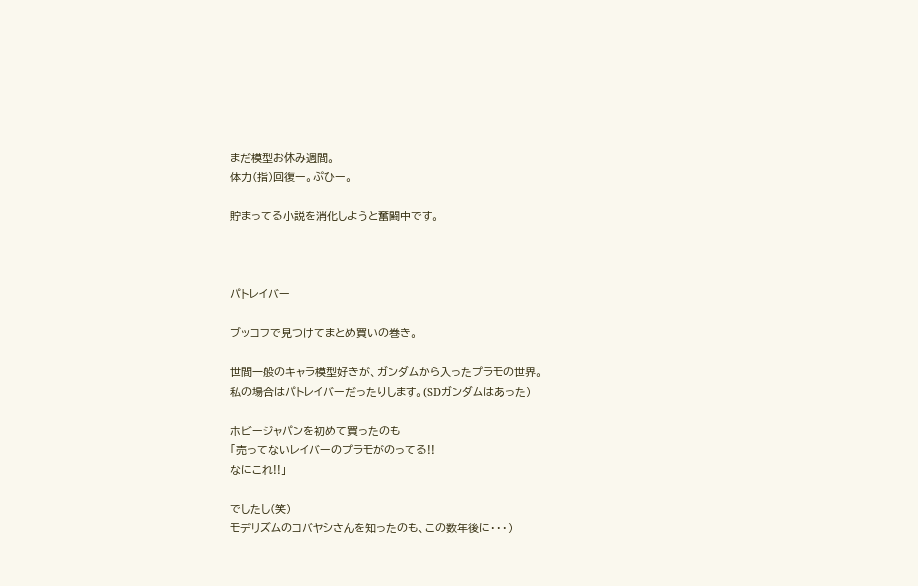まだ模型お休み週間。
体力(指)回復ー。ぷひー。

貯まってる小説を消化しようと奮闘中です。



パトレイバー

ブッコフで見つけてまとめ買いの巻き。

世間一般のキャラ模型好きが、ガンダムから入ったプラモの世界。
私の場合はパトレイバーだったりします。(SDガンダムはあった)

ホビージャパンを初めて買ったのも
「売ってないレイバーのプラモがのってる!!
なにこれ!!」

でしたし(笑)
モデリズムのコバヤシさんを知ったのも、この数年後に・・・)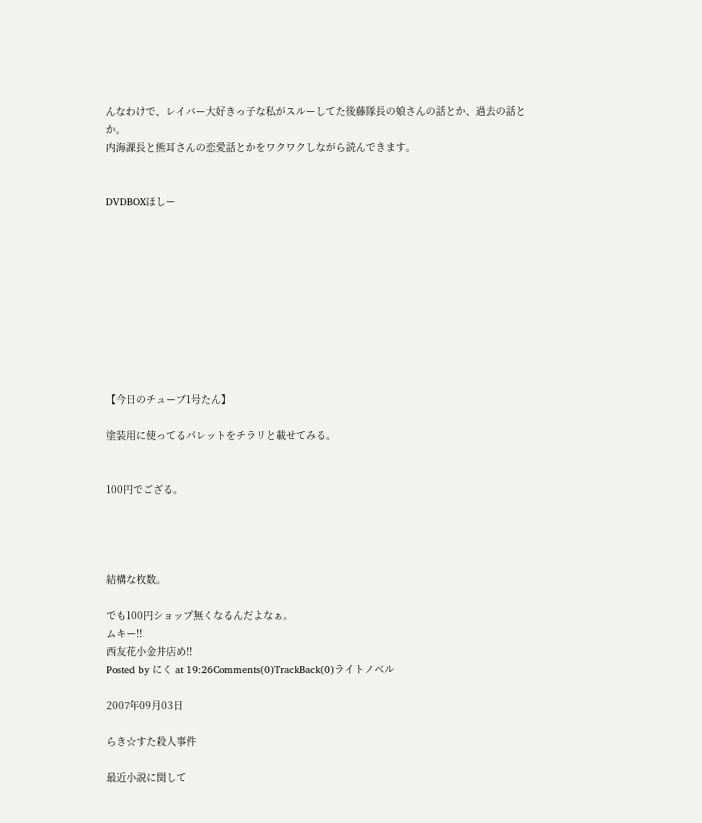んなわけで、レイバー大好きっ子な私がスルーしてた後藤隊長の娘さんの話とか、過去の話とか。
内海課長と熊耳さんの恋愛話とかをワクワクしながら読んできます。


DVDBOXほしー










【今日のチューブ1号たん】

塗装用に使ってるパレットをチラリと載せてみる。


100円でござる。




結構な枚数。

でも100円ショップ無くなるんだよなぁ。
ムキー!!
西友花小金井店め!!
Posted by にく at 19:26Comments(0)TrackBack(0)ライトノベル

2007年09月03日

らき☆すた殺人事件

最近小説に関して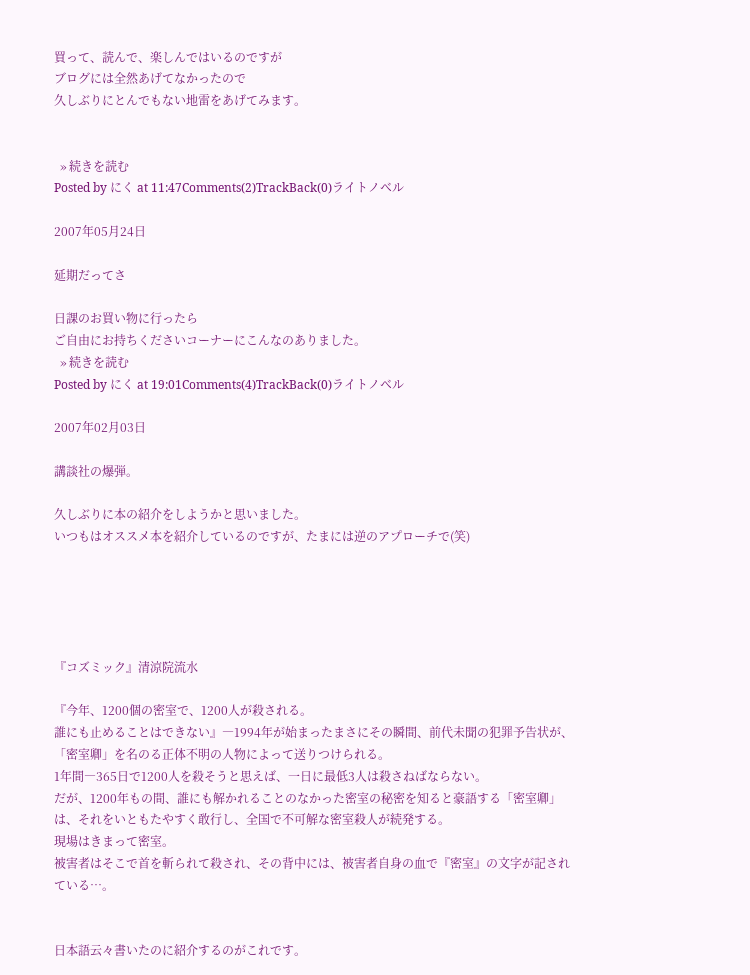買って、読んで、楽しんではいるのですが
ブログには全然あげてなかったので
久しぶりにとんでもない地雷をあげてみます。


  » 続きを読む
Posted by にく at 11:47Comments(2)TrackBack(0)ライトノベル

2007年05月24日

延期だってさ

日課のお買い物に行ったら
ご自由にお持ちくださいコーナーにこんなのありました。
  » 続きを読む
Posted by にく at 19:01Comments(4)TrackBack(0)ライトノベル

2007年02月03日

講談社の爆弾。

久しぶりに本の紹介をしようかと思いました。
いつもはオススメ本を紹介しているのですが、たまには逆のアプローチで(笑)





『コズミック』清涼院流水

『今年、1200個の密室で、1200人が殺される。
誰にも止めることはできない』―1994年が始まったまさにその瞬間、前代未聞の犯罪予告状が、「密室卿」を名のる正体不明の人物によって送りつけられる。
1年間―365日で1200人を殺そうと思えば、一日に最低3人は殺さねばならない。
だが、1200年もの間、誰にも解かれることのなかった密室の秘密を知ると豪語する「密室卿」は、それをいともたやすく敢行し、全国で不可解な密室殺人が続発する。
現場はきまって密室。
被害者はそこで首を斬られて殺され、その背中には、被害者自身の血で『密室』の文字が記されている…。


日本語云々書いたのに紹介するのがこれです。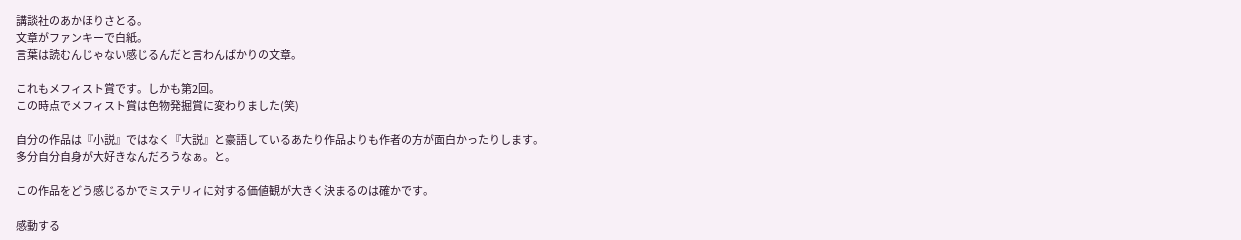講談社のあかほりさとる。
文章がファンキーで白紙。
言葉は読むんじゃない感じるんだと言わんばかりの文章。

これもメフィスト賞です。しかも第2回。
この時点でメフィスト賞は色物発掘賞に変わりました(笑)

自分の作品は『小説』ではなく『大説』と豪語しているあたり作品よりも作者の方が面白かったりします。
多分自分自身が大好きなんだろうなぁ。と。

この作品をどう感じるかでミステリィに対する価値観が大きく決まるのは確かです。

感動する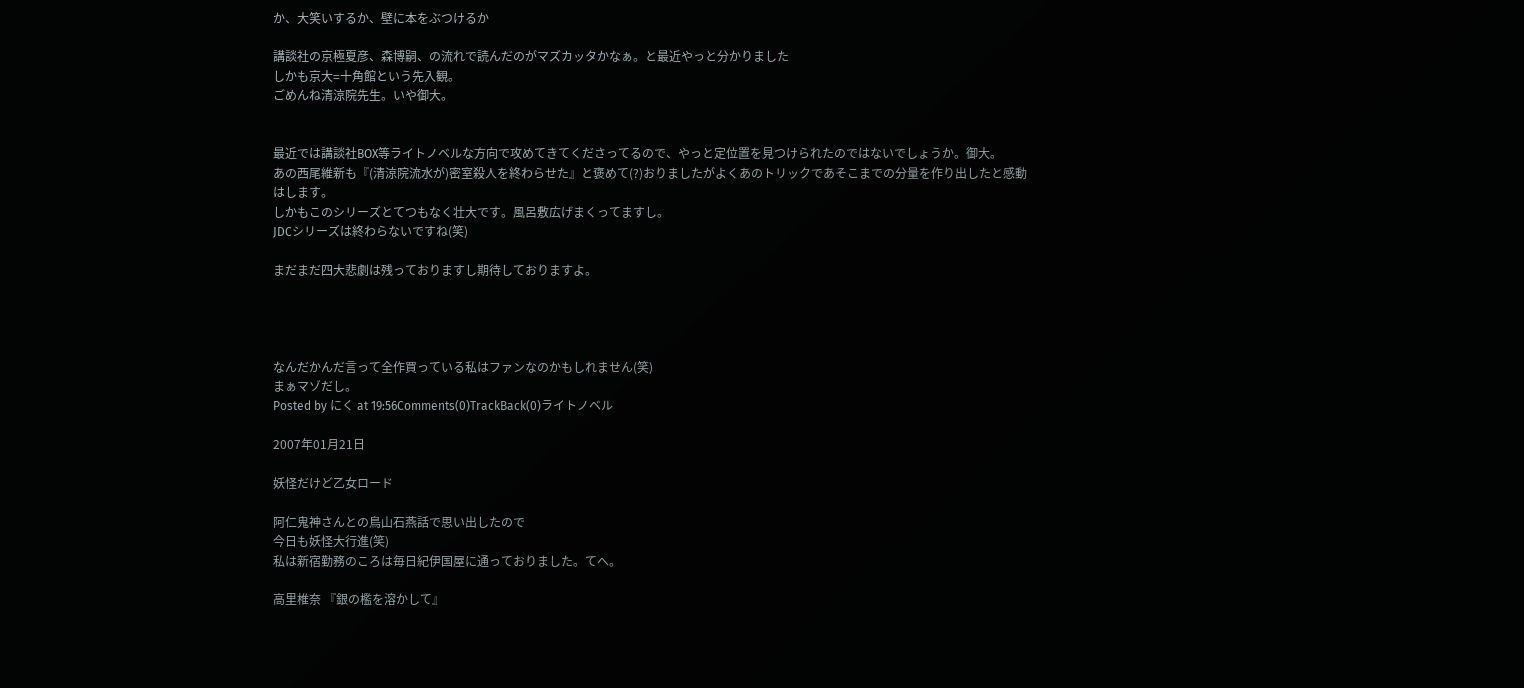か、大笑いするか、壁に本をぶつけるか

講談社の京極夏彦、森博嗣、の流れで読んだのがマズカッタかなぁ。と最近やっと分かりました
しかも京大=十角館という先入観。
ごめんね清涼院先生。いや御大。


最近では講談社BOX等ライトノベルな方向で攻めてきてくださってるので、やっと定位置を見つけられたのではないでしょうか。御大。
あの西尾維新も『(清涼院流水が)密室殺人を終わらせた』と褒めて(?)おりましたがよくあのトリックであそこまでの分量を作り出したと感動はします。
しかもこのシリーズとてつもなく壮大です。風呂敷広げまくってますし。
JDCシリーズは終わらないですね(笑)

まだまだ四大悲劇は残っておりますし期待しておりますよ。




なんだかんだ言って全作買っている私はファンなのかもしれません(笑)
まぁマゾだし。
Posted by にく at 19:56Comments(0)TrackBack(0)ライトノベル

2007年01月21日

妖怪だけど乙女ロード

阿仁鬼神さんとの鳥山石燕話で思い出したので
今日も妖怪大行進(笑)
私は新宿勤務のころは毎日紀伊国屋に通っておりました。てへ。

高里椎奈 『銀の檻を溶かして』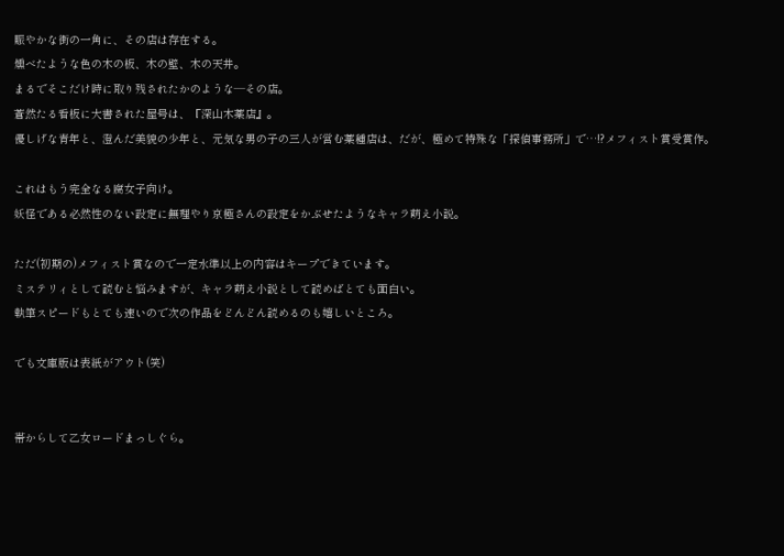賑やかな街の一角に、その店は存在する。
燻べたような色の木の板、木の壁、木の天井。
まるでそこだけ時に取り残されたかのような―その店。
蒼然たる看板に大書された屋号は、『深山木薬店』。
優しげな青年と、澄んだ美貌の少年と、元気な男の子の三人が営む薬種店は、だが、極めて特殊な「探偵事務所」で…!?メフィスト賞受賞作。

これはもう完全なる腐女子向け。
妖怪である必然性のない設定に無理やり京極さんの設定をかぶせたようなキャラ萌え小説。

ただ(初期の)メフィスト賞なので一定水準以上の内容はキープできています。
ミステリィとして読むと悩みますが、キャラ萌え小説として読めばとても面白い。
執筆スピードもとても速いので次の作品をどんどん読めるのも嬉しいところ。

でも文庫版は表紙がアウト(笑)


帯からして乙女ロードまっしぐら。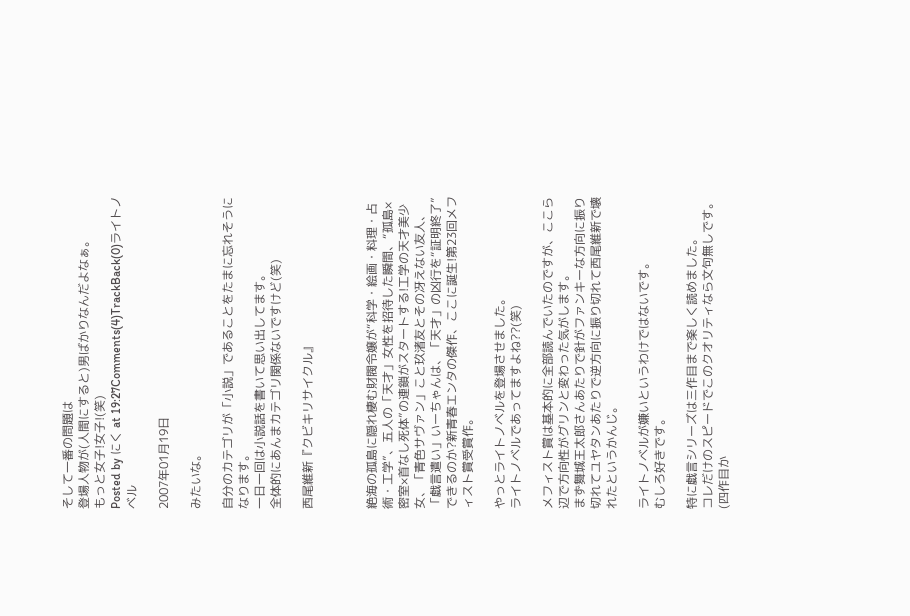そして一番の問題は
登場人物が(人間にすると)男ばかりなんだよなぁ。
もっと女子!女子!(笑)
Posted by にく at 19:27Comments(4)TrackBack(0)ライトノベル

2007年01月19日

みたいな。

自分のカテゴリが「小説」であることをたまに忘れそうになります。
一日一回は小説話を書いて思い出してます。
全体的にあんまカテゴリ関係ないですけど(笑)

西尾維新『クビキリサイクル』



絶海の孤島に隠れ棲む財閥令嬢が“科学・絵画・料理・占術・工学”、五人の「天才」女性を招待した瞬間、“孤島×密室×首なし死体”の連鎖がスタートする!工学の天才美少女、「青色サヴァン」こと玖渚友とその冴えない友人、「戯言遣い」いーちゃんは、「天才」の凶行を“証明終了”できるのか?新青春エンタの傑作、ここに誕生!第23回メフィスト賞受賞作。

やっとライトノベルを登場させました。
ライトノベルであってますよね??(笑)

メフィスト賞は基本的に全部読んでいたのですが、ここら辺で方向性がグリンと変わった気がします。
まず舞城王太郎さんあたりで針がファンキーな方向に振り切れてユヤタンあたりで逆方向に振り切れて西尾維新で壊れたというかんじ。

ライトノベルが嫌いというわけではないです。
むしろ好きです。

特に戯言シリーズは三作目まで楽しく読めました。
コレだけのスピードでこのクオリティなら文句無しです。
(四作目か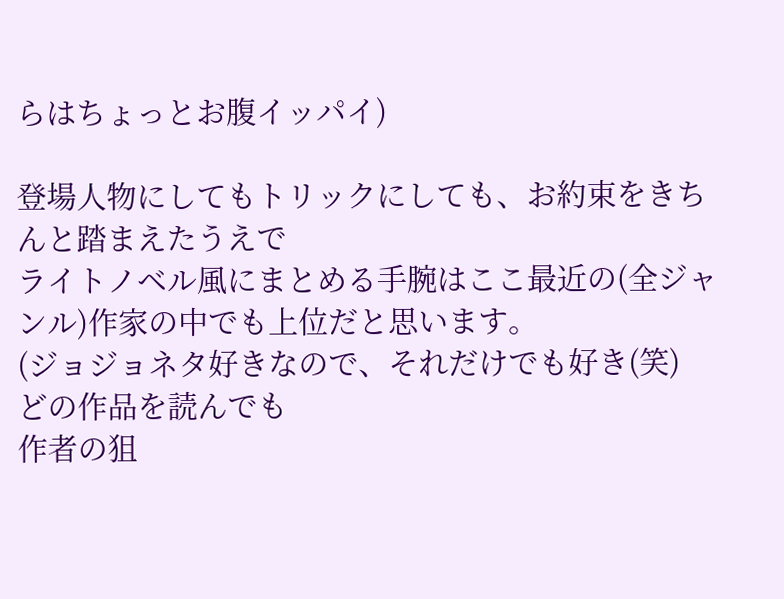らはちょっとお腹イッパイ)

登場人物にしてもトリックにしても、お約束をきちんと踏まえたうえで
ライトノベル風にまとめる手腕はここ最近の(全ジャンル)作家の中でも上位だと思います。
(ジョジョネタ好きなので、それだけでも好き(笑)
どの作品を読んでも
作者の狙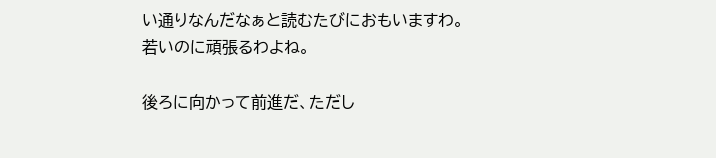い通りなんだなぁと読むたびにおもいますわ。
若いのに頑張るわよね。

後ろに向かって前進だ、ただし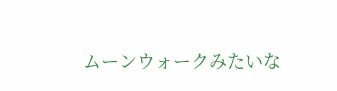ムーンウォークみたいな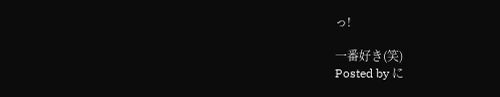っ!

一番好き(笑)
Posted by に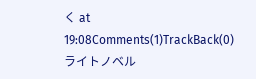く at 19:08Comments(1)TrackBack(0)ライトノベル